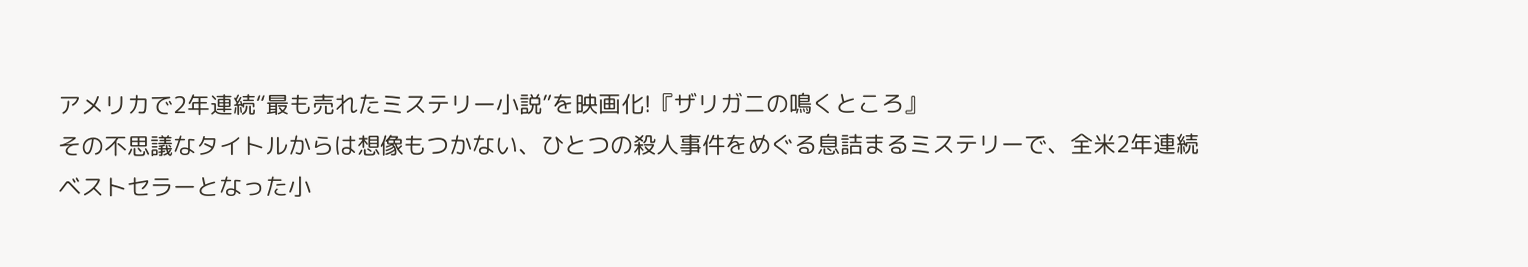アメリカで2年連続“最も売れたミステリー小説”を映画化!『ザリガニの鳴くところ』
その不思議なタイトルからは想像もつかない、ひとつの殺人事件をめぐる息詰まるミステリーで、全米2年連続ベストセラーとなった小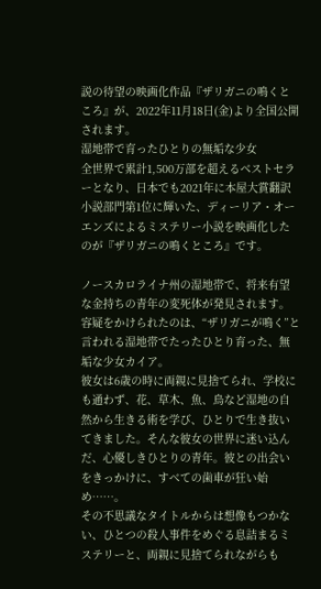説の待望の映画化作品『ザリガニの鳴くところ』が、2022年11月18日(金)より全国公開されます。
湿地帯で育ったひとりの無垢な少女
全世界で累計1,500万部を超えるベストセラーとなり、日本でも2021年に本屋大賞翻訳小説部門第1位に輝いた、ディーリア・オーエンズによるミステリー小説を映画化したのが『ザリガニの鳴くところ』です。

ノースカロライナ州の湿地帯で、将来有望な金持ちの青年の変死体が発見されます。容疑をかけられたのは、“ザリガニが鳴く”と言われる湿地帯でたったひとり育った、無垢な少女カイア。
彼女は6歳の時に両親に見捨てられ、学校にも通わず、花、草木、魚、鳥など湿地の自然から生きる術を学び、ひとりで生き抜いてきました。そんな彼女の世界に迷い込んだ、心優しきひとりの青年。彼との出会いをきっかけに、すべての歯車が狂い始め……。
その不思議なタイトルからは想像もつかない、ひとつの殺人事件をめぐる息詰まるミステリーと、両親に見捨てられながらも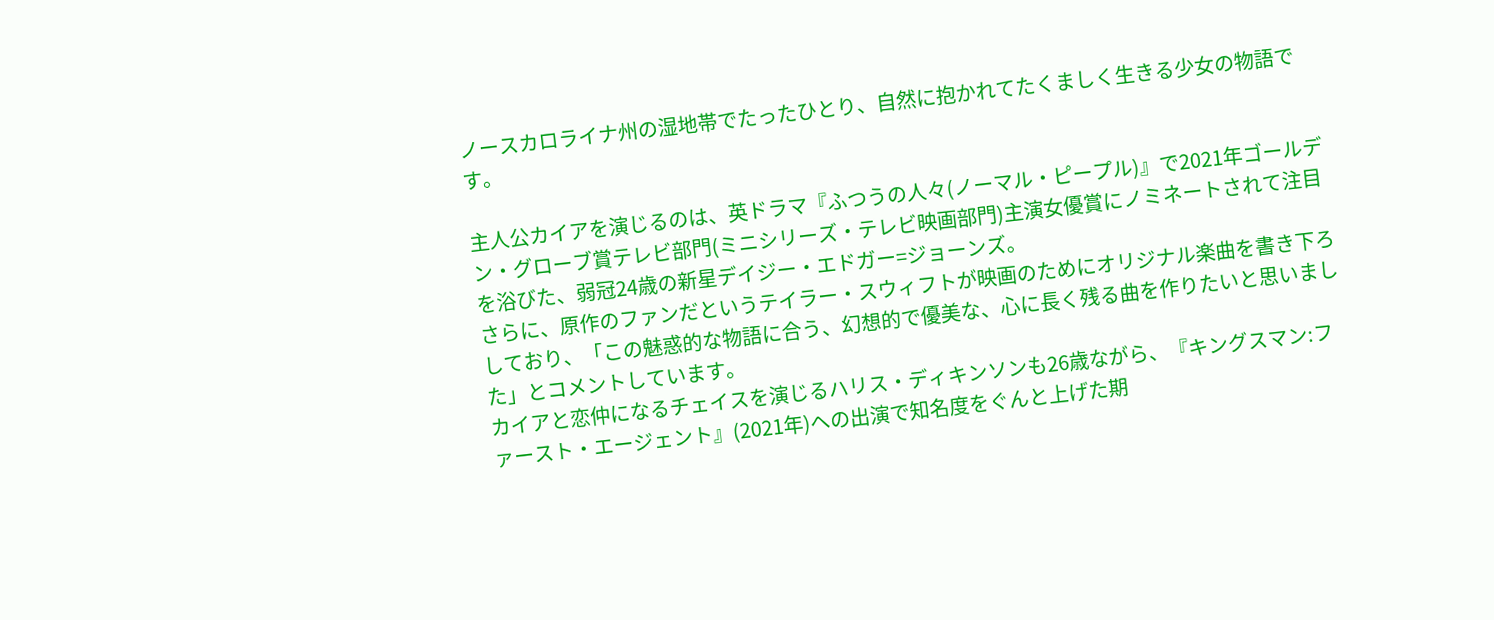ノースカロライナ州の湿地帯でたったひとり、自然に抱かれてたくましく生きる少女の物語です。

主人公カイアを演じるのは、英ドラマ『ふつうの人々(ノーマル・ピープル)』で2021年ゴールデン・グローブ賞テレビ部門(ミニシリーズ・テレビ映画部門)主演女優賞にノミネートされて注目を浴びた、弱冠24歳の新星デイジー・エドガー=ジョーンズ。
さらに、原作のファンだというテイラー・スウィフトが映画のためにオリジナル楽曲を書き下ろしており、「この魅惑的な物語に合う、幻想的で優美な、心に長く残る曲を作りたいと思いました」とコメントしています。
カイアと恋仲になるチェイスを演じるハリス・ディキンソンも26歳ながら、『キングスマン:ファースト・エージェント』(2021年)への出演で知名度をぐんと上げた期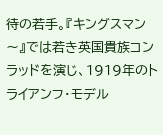待の若手。『キングスマン〜』では若き英国貴族コンラッドを演じ、1919年のトライアンフ・モデル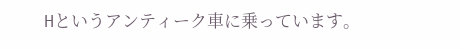Hというアンティーク車に乗っています。